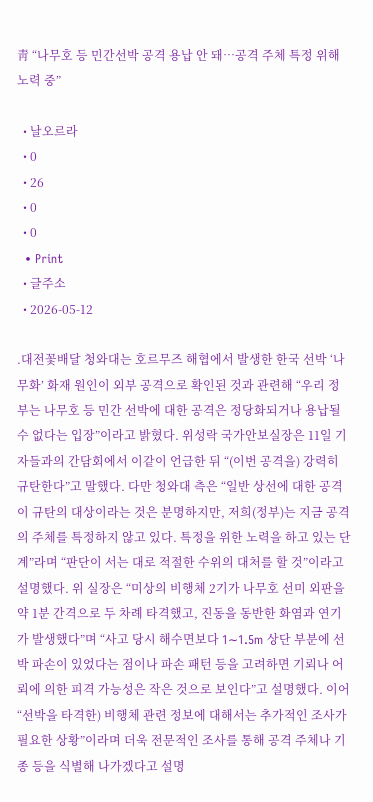靑 “나무호 등 민간선박 공격 용납 안 돼…공격 주체 특정 위해 노력 중”

  • 날오르라
  • 0
  • 26
  • 0
  • 0
  • Print
  • 글주소
  • 2026-05-12

.대전꽃배달 청와대는 호르무즈 해협에서 발생한 한국 선박 ‘나무화’ 화재 원인이 외부 공격으로 확인된 것과 관련해 “우리 정부는 나무호 등 민간 선박에 대한 공격은 정당화되거나 용납될 수 없다는 입장”이라고 밝혔다. 위성락 국가안보실장은 11일 기자들과의 간담회에서 이같이 언급한 뒤 “(이번 공격을) 강력히 규탄한다”고 말했다. 다만 청와대 측은 “일반 상선에 대한 공격이 규탄의 대상이라는 것은 분명하지만, 저희(정부)는 지금 공격의 주체를 특정하지 않고 있다. 특정을 위한 노력을 하고 있는 단계”라며 “판단이 서는 대로 적절한 수위의 대처를 할 것”이라고 설명했다. 위 실장은 “미상의 비행체 2기가 나무호 선미 외판을 약 1분 간격으로 두 차례 타격했고, 진동을 동반한 화염과 연기가 발생했다”며 “사고 당시 해수면보다 1∼1.5m 상단 부분에 선박 파손이 있었다는 점이나 파손 패턴 등을 고려하면 기뢰나 어뢰에 의한 피격 가능성은 작은 것으로 보인다”고 설명했다. 이어 “선박을 타격한) 비행체 관련 정보에 대해서는 추가적인 조사가 필요한 상황”이라며 더욱 전문적인 조사를 통해 공격 주체나 기종 등을 식별해 나가겠다고 설명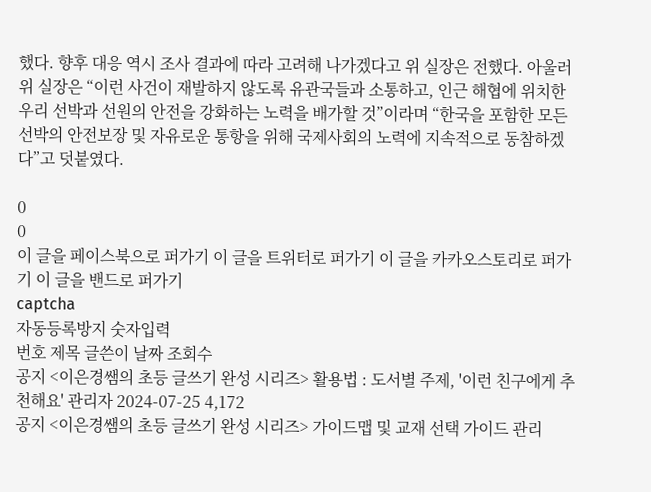했다. 향후 대응 역시 조사 결과에 따라 고려해 나가겠다고 위 실장은 전했다. 아울러 위 실장은 “이런 사건이 재발하지 않도록 유관국들과 소통하고, 인근 해협에 위치한 우리 선박과 선원의 안전을 강화하는 노력을 배가할 것”이라며 “한국을 포함한 모든 선박의 안전보장 및 자유로운 통항을 위해 국제사회의 노력에 지속적으로 동참하겠다”고 덧붙였다.

0
0
이 글을 페이스북으로 퍼가기 이 글을 트위터로 퍼가기 이 글을 카카오스토리로 퍼가기 이 글을 밴드로 퍼가기
captcha
자동등록방지 숫자입력
번호 제목 글쓴이 날짜 조회수
공지 <이은경쌤의 초등 글쓰기 완성 시리즈> 활용법 : 도서별 주제, '이런 친구에게 추천해요' 관리자 2024-07-25 4,172
공지 <이은경쌤의 초등 글쓰기 완성 시리즈> 가이드맵 및 교재 선택 가이드 관리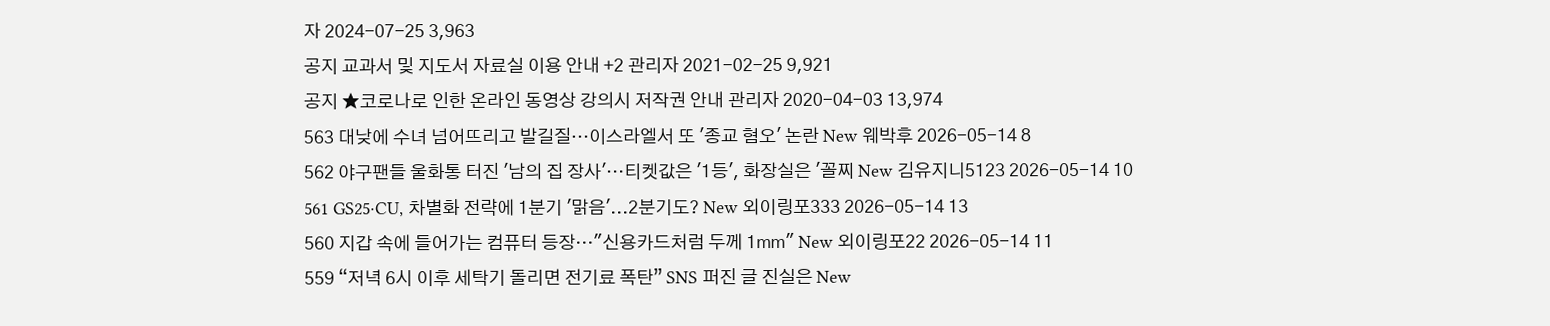자 2024-07-25 3,963
공지 교과서 및 지도서 자료실 이용 안내 +2 관리자 2021-02-25 9,921
공지 ★코로나로 인한 온라인 동영상 강의시 저작권 안내 관리자 2020-04-03 13,974
563 대낮에 수녀 넘어뜨리고 발길질…이스라엘서 또 '종교 혐오' 논란 New 웨박후 2026-05-14 8
562 야구팬들 울화통 터진 '남의 집 장사'…티켓값은 '1등', 화장실은 '꼴찌 New 김유지니5123 2026-05-14 10
561 GS25·CU, 차별화 전략에 1분기 '맑음'...2분기도? New 외이링포333 2026-05-14 13
560 지갑 속에 들어가는 컴퓨터 등장…"신용카드처럼 두께 1㎜" New 외이링포22 2026-05-14 11
559 “저녁 6시 이후 세탁기 돌리면 전기료 폭탄” SNS 퍼진 글 진실은 New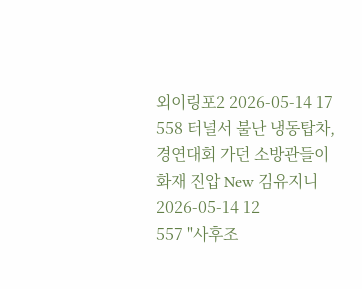외이링포2 2026-05-14 17
558 터널서 불난 냉동탑차, 경연대회 가던 소방관들이 화재 진압 New 김유지니 2026-05-14 12
557 "사후조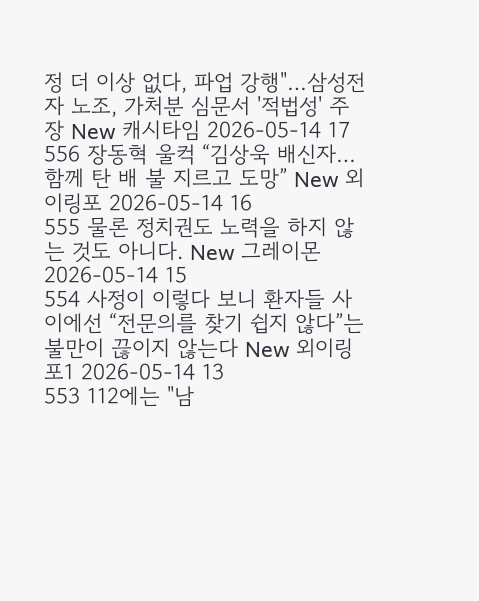정 더 이상 없다, 파업 강행"…삼성전자 노조, 가처분 심문서 '적법성' 주장 New 캐시타임 2026-05-14 17
556 장동혁 울컥 “김상욱 배신자…함께 탄 배 불 지르고 도망” New 외이링포 2026-05-14 16
555 물론 정치권도 노력을 하지 않는 것도 아니다. New 그레이몬 2026-05-14 15
554 사정이 이렇다 보니 환자들 사이에선 “전문의를 찾기 쉽지 않다”는 불만이 끊이지 않는다 New 외이링포1 2026-05-14 13
553 112에는 "남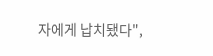자에게 납치됐다",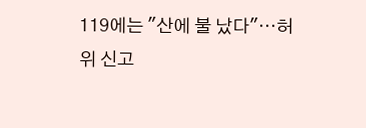119에는 "산에 불 났다"⋯허위 신고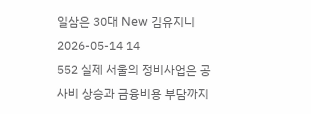일삼은 30대 New 김유지니 2026-05-14 14
552 실제 서울의 정비사업은 공사비 상승과 금융비용 부담까지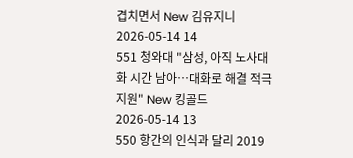겹치면서 New 김유지니 2026-05-14 14
551 청와대 "삼성, 아직 노사대화 시간 남아…대화로 해결 적극 지원" New 킹골드 2026-05-14 13
550 항간의 인식과 달리 2019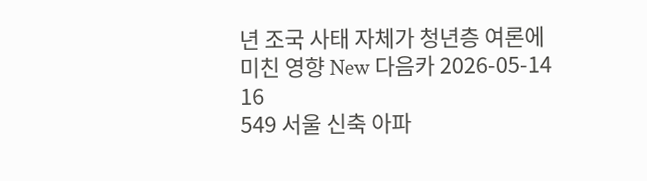년 조국 사태 자체가 청년층 여론에 미친 영향 New 다음카 2026-05-14 16
549 서울 신축 아파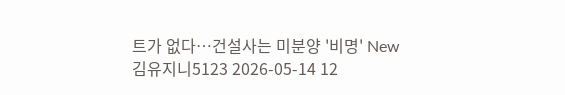트가 없다…건설사는 미분양 '비명' New 김유지니5123 2026-05-14 12